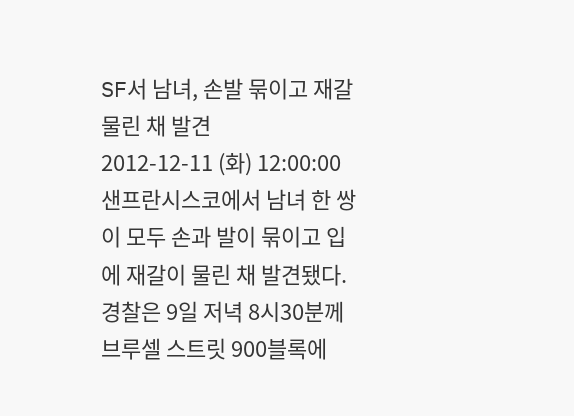SF서 남녀, 손발 묶이고 재갈 물린 채 발견
2012-12-11 (화) 12:00:00
샌프란시스코에서 남녀 한 쌍이 모두 손과 발이 묶이고 입에 재갈이 물린 채 발견됐다.
경찰은 9일 저녁 8시30분께 브루셀 스트릿 900블록에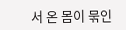서 온 몸이 묶인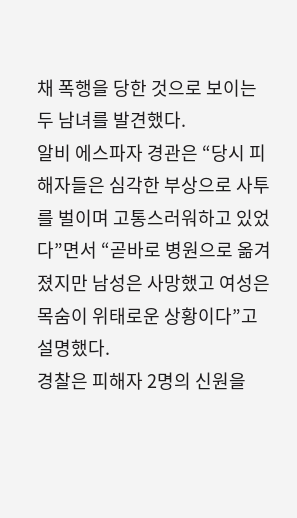채 폭행을 당한 것으로 보이는 두 남녀를 발견했다.
알비 에스파자 경관은 “당시 피해자들은 심각한 부상으로 사투를 벌이며 고통스러워하고 있었다”면서 “곧바로 병원으로 옮겨졌지만 남성은 사망했고 여성은 목숨이 위태로운 상황이다”고 설명했다.
경찰은 피해자 2명의 신원을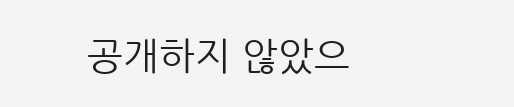공개하지 않았으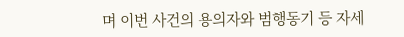며 이번 사건의 용의자와 범행동기 등 자세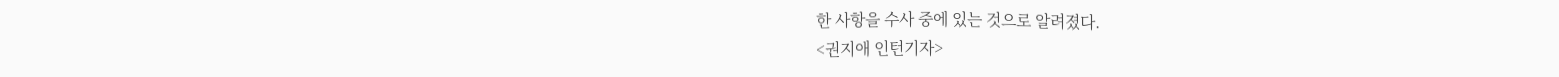한 사항을 수사 중에 있는 것으로 알려졌다.
<권지애 인턴기자>